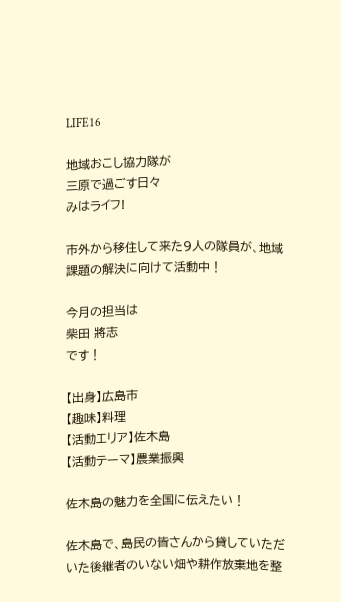LIFE16

地域おこし協力隊が
三原で過ごす日々
みはライフ!

市外から移住して来た9人の隊員が、地域課題の解決に向けて活動中！

今月の担当は
柴田 將志
です！

【出身】広島市
【趣味】料理
【活動エリア】佐木島
【活動テーマ】農業振興

佐木島の魅力を全国に伝えたい！

佐木島で、島民の皆さんから貸していただいた後継者のいない畑や耕作放棄地を整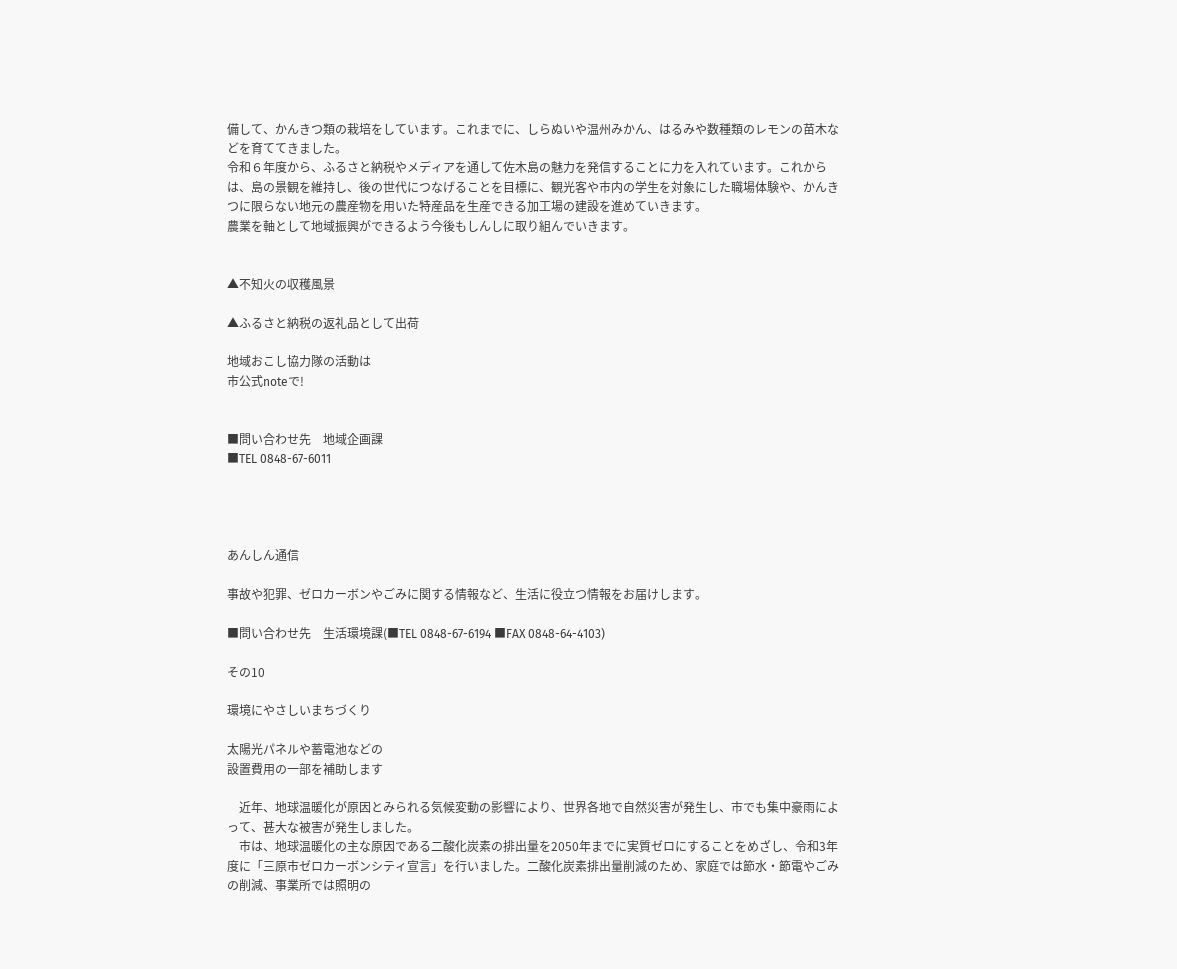備して、かんきつ類の栽培をしています。これまでに、しらぬいや温州みかん、はるみや数種類のレモンの苗木などを育ててきました。
令和６年度から、ふるさと納税やメディアを通して佐木島の魅力を発信することに力を入れています。これからは、島の景観を維持し、後の世代につなげることを目標に、観光客や市内の学生を対象にした職場体験や、かんきつに限らない地元の農産物を用いた特産品を生産できる加工場の建設を進めていきます。
農業を軸として地域振興ができるよう今後もしんしに取り組んでいきます。


▲不知火の収穫風景

▲ふるさと納税の返礼品として出荷

地域おこし協力隊の活動は
市公式noteで!


■問い合わせ先　地域企画課
■TEL 0848-67-6011




あんしん通信

事故や犯罪、ゼロカーボンやごみに関する情報など、生活に役立つ情報をお届けします。

■問い合わせ先　生活環境課(■TEL 0848-67-6194 ■FAX 0848-64-4103)

その10

環境にやさしいまちづくり

太陽光パネルや蓄電池などの
設置費用の一部を補助します

　近年、地球温暖化が原因とみられる気候変動の影響により、世界各地で自然災害が発生し、市でも集中豪雨によって、甚大な被害が発生しました。
　市は、地球温暖化の主な原因である二酸化炭素の排出量を2050年までに実質ゼロにすることをめざし、令和3年度に「三原市ゼロカーボンシティ宣言」を行いました。二酸化炭素排出量削減のため、家庭では節水・節電やごみの削減、事業所では照明の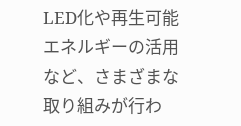LED化や再生可能エネルギーの活用など、さまざまな取り組みが行わ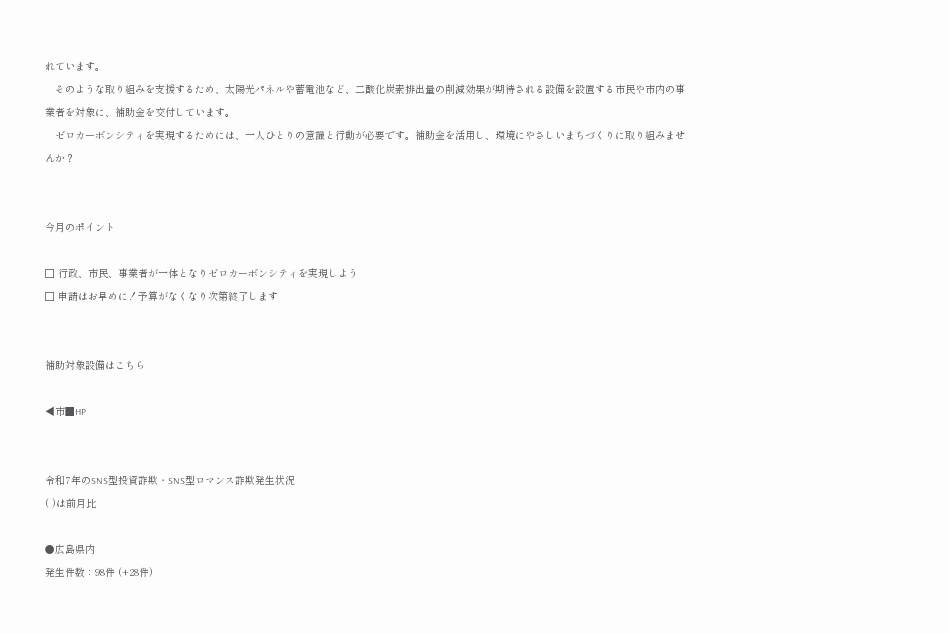れています。
　そのような取り組みを支援するため、太陽光パネルや蓄電池など、二酸化炭素排出量の削減効果が期待される設備を設置する市民や市内の事業者を対象に、補助金を交付しています。
　ゼロカーボンシティを実現するためには、一人ひとりの意識と行動が必要です。補助金を活用し、環境にやさしいまちづくりに取り組みませんか？


今月のポイント

□ 行政、市民、事業者が一体となりゼロカーボンシティを実現しよう
□ 申請はお早めに！予算がなくなり次第終了します


補助対象設備はこちら

◀市■HP


令和7年のSNS型投資詐欺・SNS型ロマンス詐欺発生状況
( )は前月比

●広島県内
発生件数：98件 (+28件)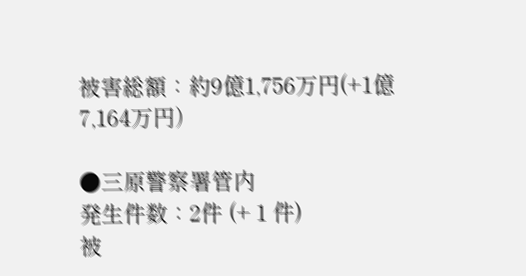被害総額：約9億1,756万円(+1億7,164万円）

●三原警察署管内
発生件数：2件 (+１件)
被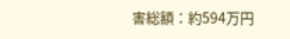害総額：約594万円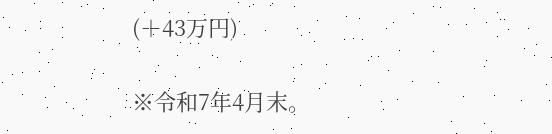(＋43万円)

※令和7年4月末。